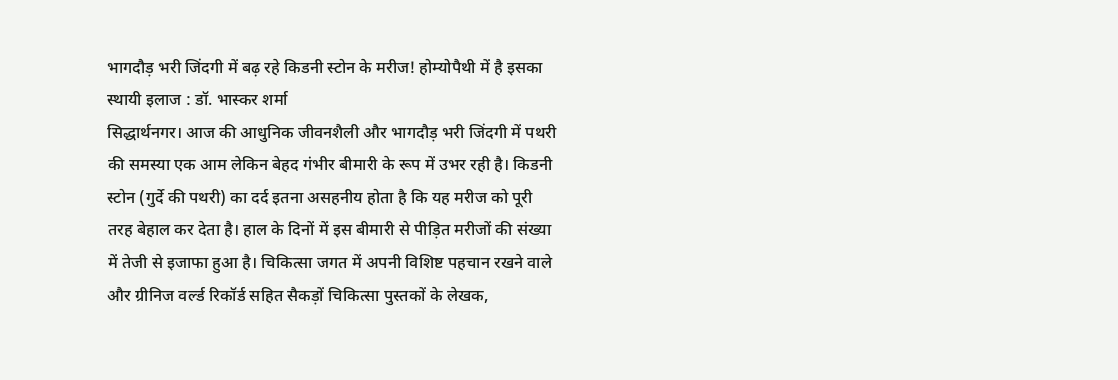भागदौड़ भरी जिंदगी में बढ़ रहे किडनी स्टोन के मरीज! होम्योपैथी में है इसका स्थायी इलाज : डॉ. भास्कर शर्मा
सिद्धार्थनगर। आज की आधुनिक जीवनशैली और भागदौड़ भरी जिंदगी में पथरी की समस्या एक आम लेकिन बेहद गंभीर बीमारी के रूप में उभर रही है। किडनी स्टोन (गुर्दे की पथरी) का दर्द इतना असहनीय होता है कि यह मरीज को पूरी तरह बेहाल कर देता है। हाल के दिनों में इस बीमारी से पीड़ित मरीजों की संख्या में तेजी से इजाफा हुआ है। चिकित्सा जगत में अपनी विशिष्ट पहचान रखने वाले और ग्रीनिज वर्ल्ड रिकॉर्ड सहित सैकड़ों चिकित्सा पुस्तकों के लेखक,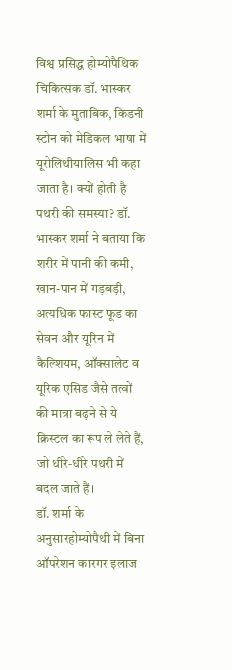विश्व प्रसिद्ध होम्योपैथिक चिकित्सक डॉ. भास्कर शर्मा के मुताबिक, किडनी स्टोन को मेडिकल भाषा में यूरोलिथीयालिस भी कहा जाता है। क्यों होती है पथरी की समस्या? डॉ. भास्कर शर्मा ने बताया कि शरीर में पानी की कमी, खान-पान में गड़बड़ी, अत्यधिक फास्ट फूड का सेवन और यूरिन में कैल्शियम, ऑक्सालेट व यूरिक एसिड जैसे तत्वों की मात्रा बढ़ने से ये क्रिस्टल का रूप ले लेते हैं, जो धीरे-धीरे पथरी में बदल जाते हैं।
डॉ. शर्मा के अनुसारहोम्योपैथी में बिना ऑपरेशन कारगर इलाज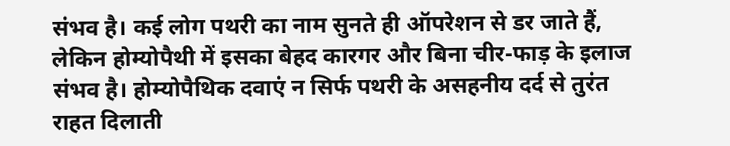संभव है। कई लोग पथरी का नाम सुनते ही ऑपरेशन से डर जाते हैं, लेकिन होम्योपैथी में इसका बेहद कारगर और बिना चीर-फाड़ के इलाज संभव है। होम्योपैथिक दवाएं न सिर्फ पथरी के असहनीय दर्द से तुरंत राहत दिलाती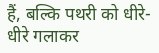हैं, बल्कि पथरी को धीरे-धीरे गलाकर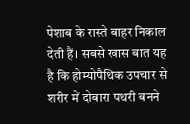पेशाब के रास्ते बाहर निकाल देती हैं। सबसे खास बात यह है कि होम्योपैथिक उपचार से शरीर में दोबारा पथरी बनने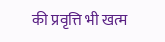की प्रवृत्ति भी खत्म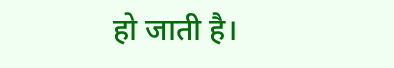हो जाती है।